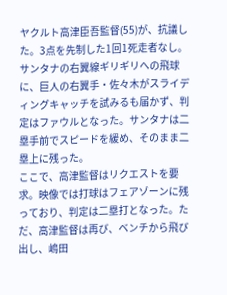ヤクルト高津臣吾監督(55)が、抗議した。3点を先制した1回1死走者なし。サンタナの右翼線ギリギリへの飛球に、巨人の右翼手・佐々木がスライディングキャッチを試みるも届かず、判定はファウルとなった。サンタナは二塁手前でスピードを緩め、そのまま二塁上に残った。
ここで、高津監督はリクエストを要求。映像では打球はフェアゾーンに残っており、判定は二塁打となった。ただ、高津監督は再び、ベンチから飛び出し、嶋田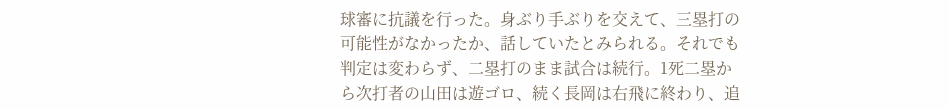球審に抗議を行った。身ぶり手ぶりを交えて、三塁打の可能性がなかったか、話していたとみられる。それでも判定は変わらず、二塁打のまま試合は続行。1死二塁から次打者の山田は遊ゴロ、続く長岡は右飛に終わり、追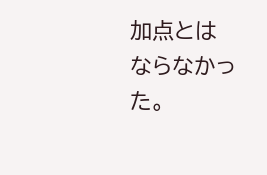加点とはならなかった。